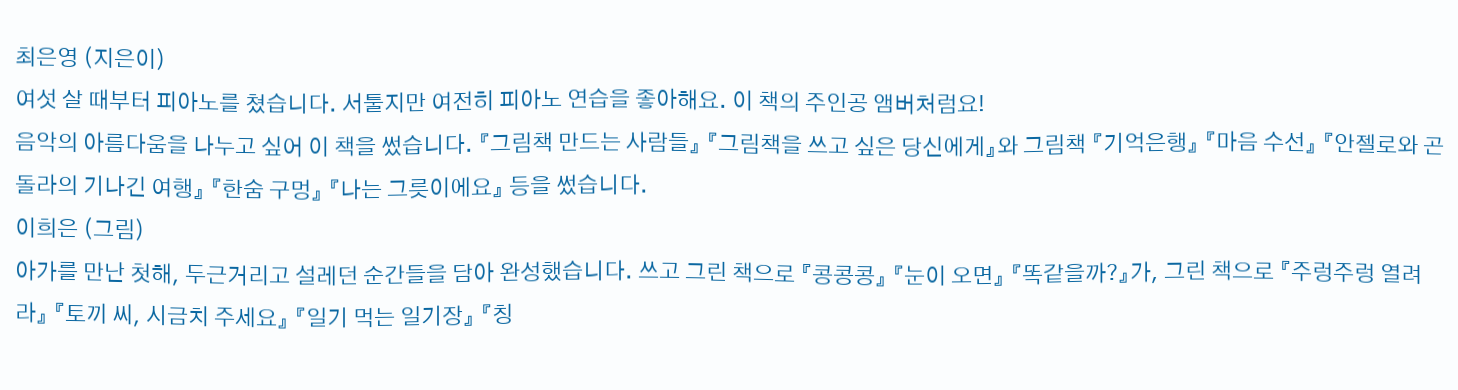최은영 (지은이)
여섯 살 때부터 피아노를 쳤습니다. 서툴지만 여전히 피아노 연습을 좋아해요. 이 책의 주인공 앰버처럼요!
음악의 아름다움을 나누고 싶어 이 책을 썼습니다. 『그림책 만드는 사람들』 『그림책을 쓰고 싶은 당신에게』와 그림책 『기억은행』 『마음 수선』 『안젤로와 곤돌라의 기나긴 여행』 『한숨 구멍』 『나는 그릇이에요』 등을 썼습니다.
이희은 (그림)
아가를 만난 첫해, 두근거리고 설레던 순간들을 담아 완성했습니다. 쓰고 그린 책으로 『콩콩콩』 『눈이 오면』 『똑같을까?』가, 그린 책으로 『주렁주렁 열려라』 『토끼 씨, 시금치 주세요』 『일기 먹는 일기장』 『칭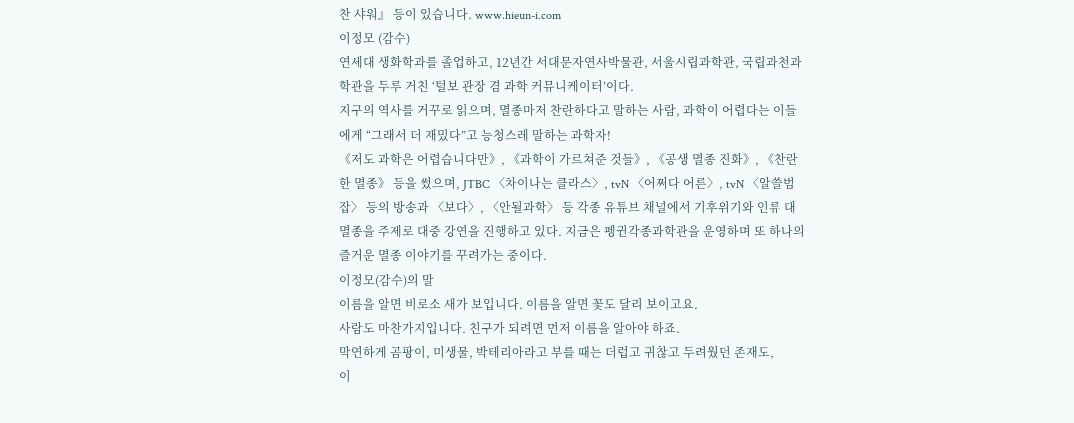찬 샤워』 등이 있습니다. www.hieun-i.com
이정모 (감수)
연세대 생화학과를 졸업하고, 12년간 서대문자연사박물관, 서울시립과학관, 국립과천과학관을 두루 거친 ‘털보 관장 겸 과학 커뮤니케이터’이다.
지구의 역사를 거꾸로 읽으며, 멸종마저 찬란하다고 말하는 사람, 과학이 어렵다는 이들에게 “그래서 더 재밌다”고 능청스레 말하는 과학자!
《저도 과학은 어렵습니다만》, 《과학이 가르쳐준 것들》, 《공생 멸종 진화》, 《찬란한 멸종》 등을 썼으며, JTBC 〈차이나는 클라스〉, tvN 〈어쩌다 어른〉, tvN 〈알쓸범잡〉 등의 방송과 〈보다〉, 〈안될과학〉 등 각종 유튜브 채널에서 기후위기와 인류 대멸종을 주제로 대중 강연을 진행하고 있다. 지금은 펭귄각종과학관을 운영하며 또 하나의 즐거운 멸종 이야기를 꾸려가는 중이다.
이정모(감수)의 말
이름을 알면 비로소 새가 보입니다. 이름을 알면 꽃도 달리 보이고요.
사람도 마찬가지입니다. 친구가 되려면 먼저 이름을 알아야 하죠.
막연하게 곰팡이, 미생물, 박테리아라고 부를 때는 더럽고 귀찮고 두려웠던 존재도,
이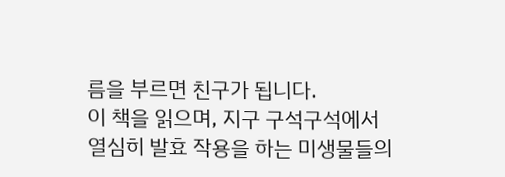름을 부르면 친구가 됩니다.
이 책을 읽으며, 지구 구석구석에서 열심히 발효 작용을 하는 미생물들의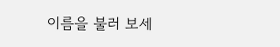이름을 불러 보세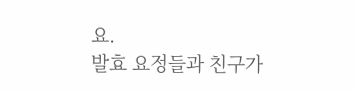요.
발효 요정들과 친구가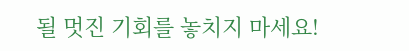될 멋진 기회를 놓치지 마세요!